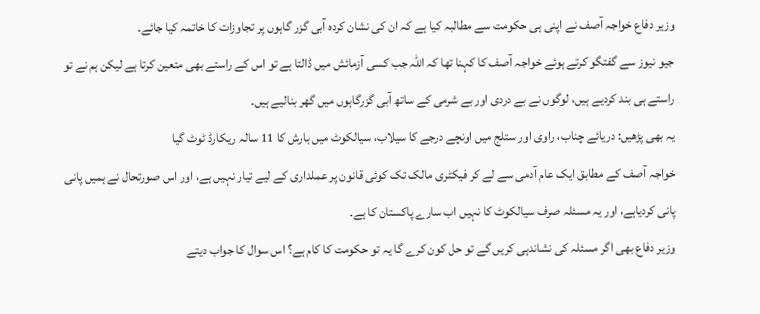وزیر دفاع خواجہ آصف نے اپنی ہی حکومت سے مطالبہ کیا ہے کہ ان کی نشان کردہ آبی گزر گاہوں پر تجاوزات کا خاتمہ کیا جائے۔
جیو نیوز سے گفتگو کرتے ہوئے خواجہ آصف کا کہنا تھا کہ اللہ جب کسی آزمائش میں ڈالتا ہے تو اس کے راستے بھی متعین کرتا ہے لیکن ہم نے تو راستے ہی بند کردیے ہیں، لوگوں نے بے دردی اور بے شرمی کے ساتھ آبی گزرگاہوں میں گھر بنالیے ہیں۔
یہ بھی پڑھیں: دریائے چناب، راوی اور ستلج میں اونچے درجے کا سیلاب، سیالکوٹ میں بارش کا 11 سالہ ریکارڈ ٹوٹ گیا
خواجہ آصف کے مطابق ایک عام آدمی سے لے کر فیکٹری مالک تک کوئی قانون پر عملداری کے لیے تیار نہیں ہے، اور اس صورتحال نے ہمیں پانی پانی کردیاہے، اور یہ مسئلہ صرف سیالکوٹ کا نہیں اب سارے پاکستان کا ہے۔
وزیر دفاع بھی اگر مسئلہ کی نشاندہی کریں گے تو حل کون کرے گا یہ تو حکومت کا کام ہے؟ اس سوال کا جواب دیتے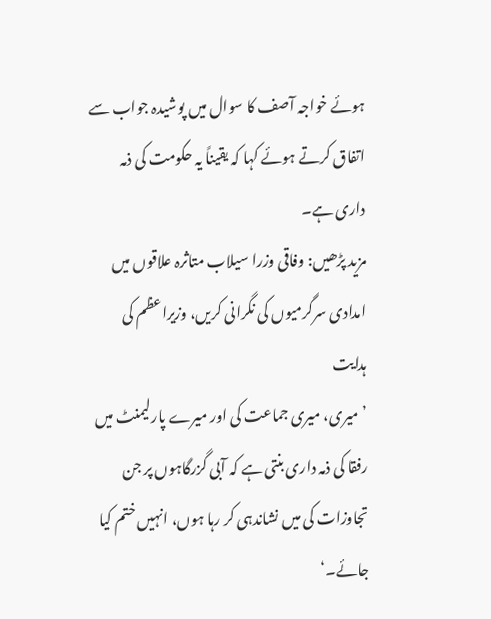ہوئے خواجہ آصف کا سوال میں پوشیدہ جواب سے اتفاق کرتے ہوئے کہا کہ یقیناً یہ حکومت کی ذمہ داری ہے۔
مزید پڑھیں: وفاقی وزرا سیلاب متاثرہ علاقوں میں امدادی سرگرمیوں کی نگرانی کریں، وزیراعظم کی ہدایت
’میری، میری جماعت کی اور میرے پارلیمنٹ میں رفقا کی ذمہ داری بنتی ہے کہ آبی گزرگاہوں پر جن تجاوزات کی میں نشاندہی کر رہا ہوں، انہیں ختم کیا جائے۔‘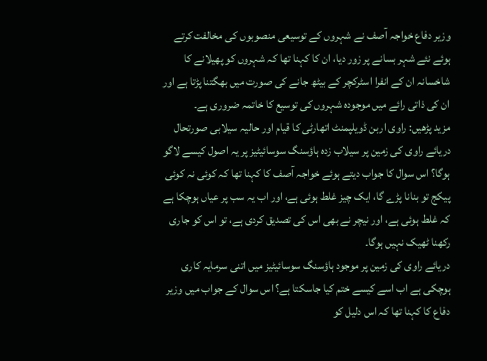وزیر دفاع خواجہ آصف نے شہروں کے توسیعی منصوبوں کی مخالفت کرتے ہوئے نئے شہر بسانے پر زور دیا، ان کا کہنا تھا کہ شہروں کو پھیلانے کا شاخسانہ ان کے انفرا اسٹرکچر کے بیٹھ جانے کی صورت میں بھگتنا پڑتا ہے اور ان کی ذاتی رائے میں موجودہ شہروں کی توسیع کا خاتمہ ضروری ہے۔
مزید پڑھیں: راوی اربن ڈویلپمنٹ اتھارٹی کا قیام اور حالیہ سیلابی صورتحال
دریائے راوی کی زمین پر سیلاب زدہ ہاؤسنگ سوسائیٹیز پر یہ اصول کیسے لاگو ہوگا؟ اس سوال کا جواب دیتے ہوئے خواجہ آصف کا کہنا تھا کہ کوئی نہ کوئی پیکج تو بنانا پڑے گا، ایک چیز غلط ہوئی ہے، اور اب یہ سب پر عیاں ہوچکا ہے کہ غلط ہوئی ہے، اور نیچر نے بھی اس کی تصدیق کردی ہے، تو اس کو جاری رکھنا ٹھیک نہیں ہوگا۔
دریائے راوی کی زمین پر موجود ہاؤسنگ سوسائیٹیز میں اتنی سرمایہ کاری ہوچکی ہے اب اسے کیسے ختم کیا جاسکتا ہے؟ اس سوال کے جواب میں وزیر دفاع کا کہنا تھا کہ اس دلیل کو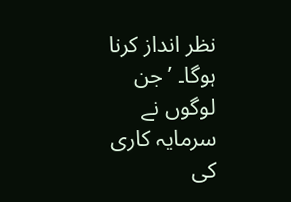نظر انداز کرنا ہوگا۔ ’جن لوگوں نے سرمایہ کاری کی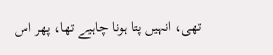تھی، انہیں پتا ہونا چاہیے تھا، پھر اس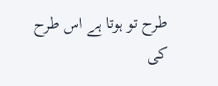طرح تو ہوتا ہے اس طرح کی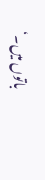باتوں میں۔‘